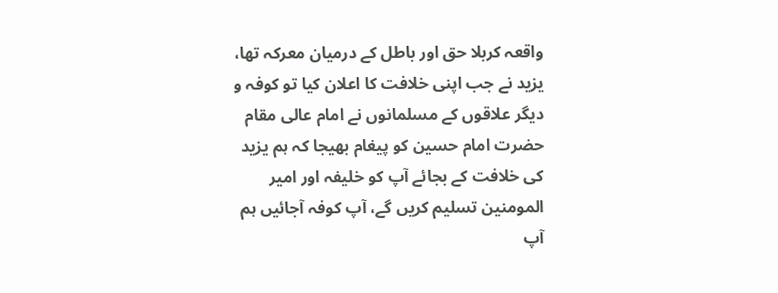واقعہ کربلا حق اور باطل کے درمیان معرکہ تھا، یزید نے جب اپنی خلافت کا اعلان کیا تو کوفہ و دیگر علاقوں کے مسلمانوں نے امام عالی مقام حضرت امام حسین کو پیغام بھیجا کہ ہم یزید کی خلافت کے بجائے آپ کو خلیفہ اور امیر المومنین تسلیم کریں گے، آپ کوفہ آجائیں ہم آپ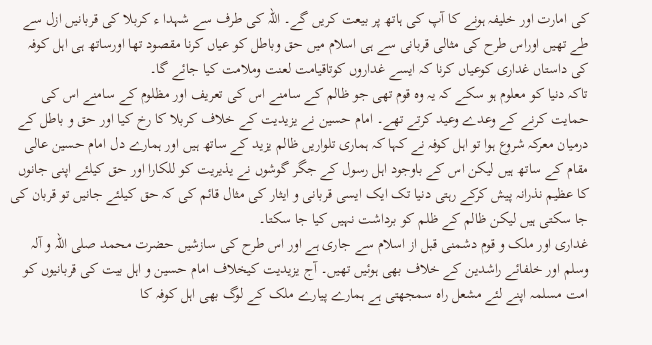کی امارت اور خلیفہ ہونے کا آپ کی ہاتھ پر بیعت کریں گے۔ اللہ کی طرف سے شہدا ء کربلا کی قربانیں ازل سے طے تھیں اوراس طرح کی مثالی قربانی سے ہی اسلام میں حق وباطل کو عیاں کرنا مقصود تھا اورساتھ ہی اہل کوفہ کی داستاں غداری کوعیاں کرنا کہ ایسے غداروں کوتاقیامت لعنت وملامت کیا جائے گا۔
تاکہ دنیا کو معلوم ہو سکے کہ یہ وہ قوم تھی جو ظالم کے سامنے اس کی تعریف اور مظلوم کے سامنے اس کی حمایت کرنے کے وعدے وعید کرتے تھے۔ امام حسین نے یزیدیت کے خلاف کربلا کا رخ کیا اور حق و باطل کے درمیان معرکہ شروع ہوا تو اہل کوفہ نے کہا کہ ہماری تلواریں ظالم یزید کے ساتھ ہیں اور ہمارے دل امام حسین عالی مقام کے ساتھ ہیں لیکن اس کے باوجود اہل رسول کے جگر گوشوں نے یذیریت کو للکارا اور حق کیلئے اپنی جانوں کا عظیم نذرانہ پیش کرکے رہتی دنیا تک ایک ایسی قربانی و ایثار کی مثال قائم کی کہ حق کیلئے جانیں تو قربان کی جا سکتی ہیں لیکن ظالم کے ظلم کو برداشت نہیں کیا جا سکتا۔
غداری اور ملک و قوم دشمنی قبل از اسلام سے جاری ہے اور اس طرح کی سازشیں حضرت محمد صلی اللہ و آلہ وسلم اور خلفائے راشدین کے خلاف بھی ہوئیں تھیں۔ آج یزیدیت کیخلاف امام حسین و اہل بیت کی قربانیوں کو امت مسلمہ اپنے لئے مشعل راہ سمجھتی ہے ہمارے پیارے ملک کے لوگ بھی اہل کوفہ کا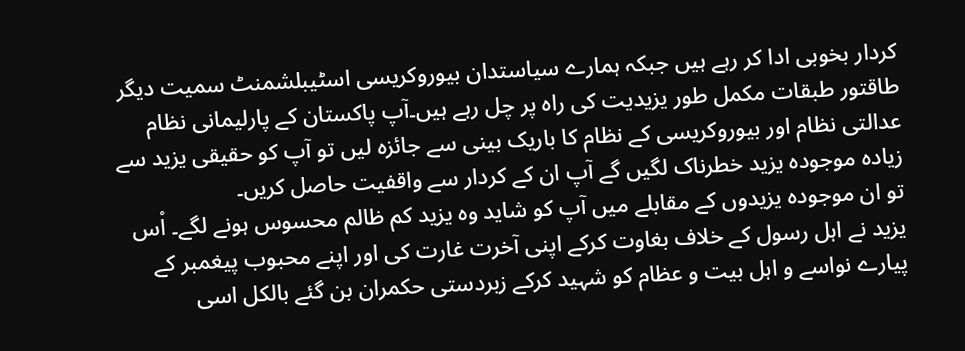کردار بخوبی ادا کر رہے ہیں جبکہ ہمارے سیاستدان بیوروکریسی اسٹیبلشمنٹ سمیت دیگر طاقتور طبقات مکمل طور یزیدیت کی راہ پر چل رہے ہیں۔آپ پاکستان کے پارلیمانی نظام عدالتی نظام اور بیوروکریسی کے نظام کا باریک بینی سے جائزہ لیں تو آپ کو حقیقی یزید سے زیادہ موجودہ یزید خطرناک لگیں گے آپ ان کے کردار سے واقفیت حاصل کریں۔
تو ان موجودہ یزیدوں کے مقابلے میں آپ کو شاید وہ یزید کم ظالم محسوس ہونے لگے۔ اْس یزید نے اہل رسول کے خلاف بغاوت کرکے اپنی آخرت غارت کی اور اپنے محبوب پیغمبر کے پیارے نواسے و اہل بیت و عظام کو شہید کرکے زبردستی حکمران بن گئے بالکل اسی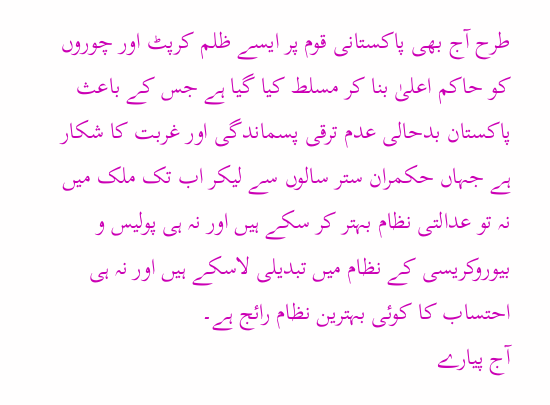طرح آج بھی پاکستانی قوم پر ایسے ظلم کرپٹ اور چوروں کو حاکم اعلیٰ بنا کر مسلط کیا گیا ہے جس کے باعث پاکستان بدحالی عدم ترقی پسماندگی اور غربت کا شکار ہے جہاں حکمران ستر سالوں سے لیکر اب تک ملک میں نہ تو عدالتی نظام بہتر کر سکے ہیں اور نہ ہی پولیس و بیوروکریسی کے نظام میں تبدیلی لاسکے ہیں اور نہ ہی احتساب کا کوئی بہترین نظام رائج ہے۔
آج پیارے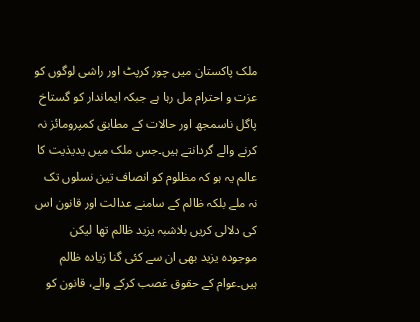ملک پاکستان میں چور کرپٹ اور راشی لوگوں کو عزت و احترام مل رہا ہے جبکہ ایماندار کو گستاخ پاگل ناسمجھ اور حالات کے مطابق کمپرومائز نہ کرنے والے گردانتے ہیں۔جس ملک میں یدیذیت کا عالم یہ ہو کہ مظلوم کو انصاف تین نسلوں تک نہ ملے بلکہ ظالم کے سامنے عدالت اور قانون اس کی دلالی کریں بلاشبہ یزید ظالم تھا لیکن موجودہ یزید بھی ان سے کئی گنا زیادہ ظالم ہیں۔عوام کے حقوق غصب کرکے والے، قانون کو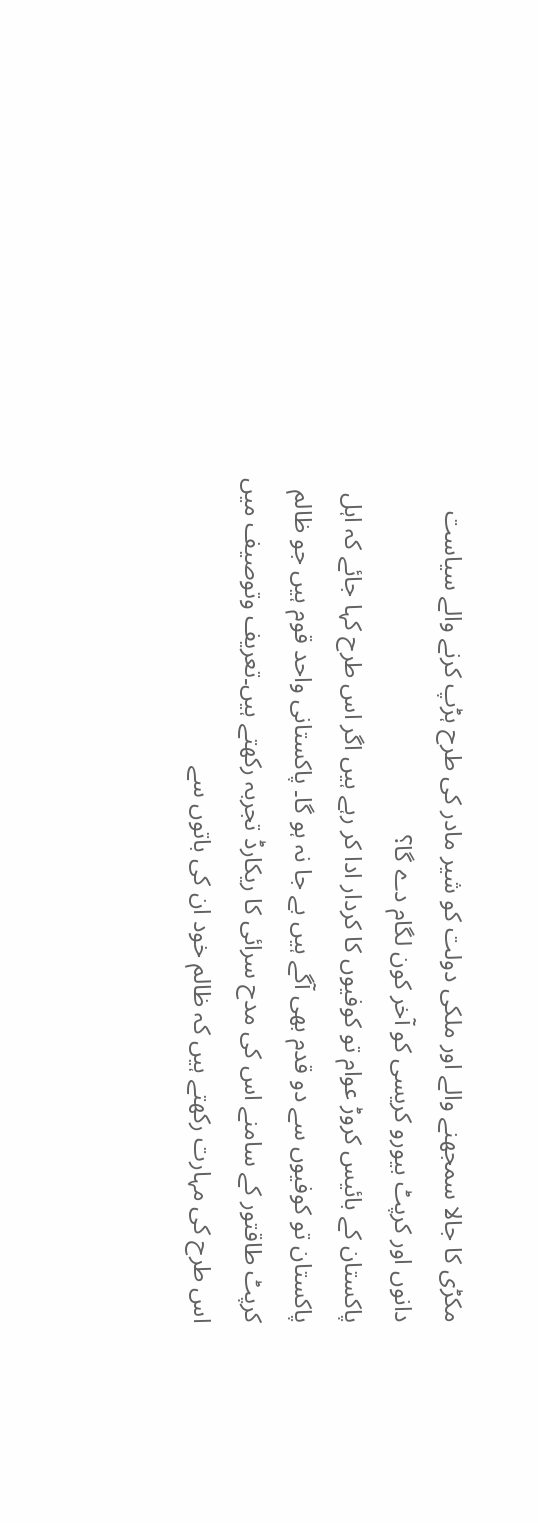مکڑی کا جالا سمجھنے والے اور ملکی دولت کو شیر مادر کی طرح ہڑپ کرنے والے سیاست دانوں اور کرپٹ بیورو کریسی کو آخر کون لگام دے گا؟
پاکستان کے بائیس کروڑ عوام تو کوفیوں کا کردار ادا کر رہے ہیں اگر اس طرح کہا جائے کہ اہل پاکستان تو کوفیوں سے دو قدم بھی آگے ہیں بے جا نہ ہو گا۔ پاکستانی واحد قوم ہیں جو ظالم کرپٹ طاقتور کے سامنے اس کی مدح سرائی کا ریکارڈ تجربہ رکھتے ہیں۔تعریف وتوصیف میں اس طرح کی مہارت رکھتے ہیں کہ ظالم خود ان کی باتوں سے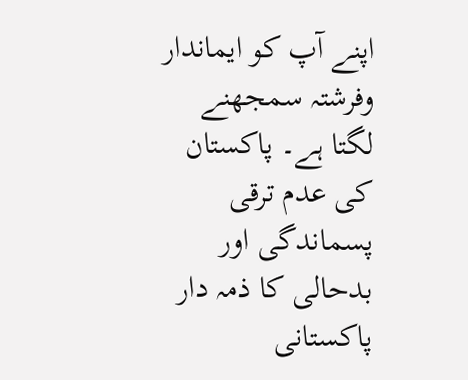اپنے آپ کو ایماندار وفرشتہ سمجھنے لگتا ہے۔ پاکستان کی عدم ترقی پسماندگی اور بدحالی کا ذمہ دار پاکستانی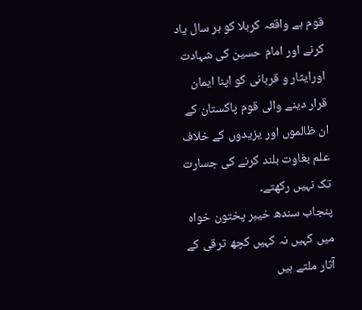قوم ہے واقعہ کربلا کو ہر سال یاد کرنے اور امام حسین کی شہادت اورایثار و قربانی کو اپنا ایمان قرار دینے والی قوم پاکستان کے ان ظالموں اور یزیدوں کے خلاف علم بغاوت بلند کرنے کی جسارت تک نہیں رکھتے۔
پنجاب سندھ خیبر پختون خواہ میں کہیں نہ کہیں کچھ ترقی کے آثار ملتے ہیں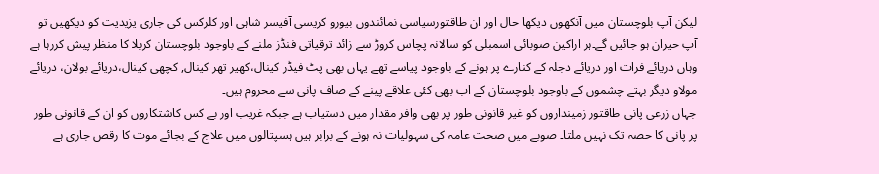لیکن آپ بلوچستان میں آنکھوں دیکھا حال اور ان طاقتورسیاسی نمائندوں بیورو کریسی آفیسر شاہی اور کلرکس کی جاری یزیدیت کو دیکھیں تو آپ حیران ہو جائیں گے۔ہر اراکین صوبائی اسمبلی کو سالانہ پچاس کروڑ سے زائد ترقیاتی فنڈز ملنے کے باوجود بلوچستان کربلا کا منظر پیش کررہا ہے وہاں دریائے فرات اور دریائے دجلہ کے کنارے پر ہونے کے باوجود پیاسے تھے یہاں بھی پٹ فیڈر کینال،کھیر تھر کینال, کچھی کینال،دریائے بولان، دریائے مولاو دیگر بہتے چشموں کے باوجود بلوچستان کے اب بھی کئی علاقے پینے کے صاف پانی سے محروم ہیں۔
جہاں زرعی پانی طاقتور زمینداروں کو غیر قانونی طور پر بھی وافر مقدار میں دستیاب ہے جبکہ غریب اور بے کس کاشتکاروں کو ان کے قانونی طور پر پانی کا حصہ تک نہیں ملتا۔ صوبے میں صحت عامہ کی سہولیات نہ ہونے کے برابر ہیں ہسپتالوں میں علاج کے بجائے موت کا رقص جاری ہے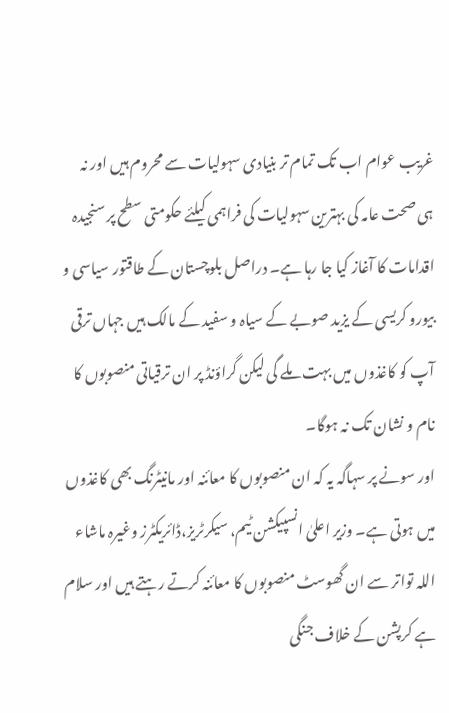غریب عوام اب تک تمام تر بنیادی سہولیات سے محروم ہیں اور نہ ہی صحت عامہ کی بہترین سہولیات کی فراہمی کیلئے حکومتی سطح پر سنجیدہ اقدامات کا آغاز کیا جا رہا ہے۔ دراصل بلوچستان کے طاقتور سیاسی و بیورو کریسی کے یزید صوبے کے سیاہ و سفید کے مالک ہیں جہاں ترقی آپ کو کاغذوں میں بہت ملے گی لیکن گراؤنڈ پر ان ترقیاتی منصوبوں کا نام و نشان تک نہ ہوگا۔
اور سونے پر سہاگہ یہ کہ ان منصوبوں کا معائنہ اور مانیٹرنگ بھی کاغذوں میں ہوتی ہے۔ وزیر اعلیٰ انسپیکشن ٹیم، سیکرٹریز،ڈائریکٹرز وغیرہ ماشاء اللہ تواتر سے ان گھوسٹ منصوبوں کا معائنہ کرتے رہتے ہیں اور سلام ہے کرپشن کے خلاف جنگی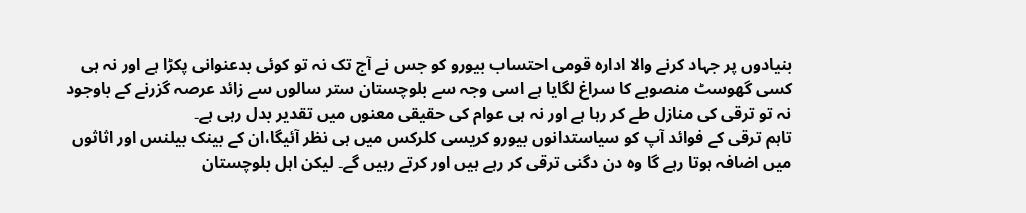بنیادوں پر جہاد کرنے والا ادارہ قومی احتساب بیورو کو جس نے آج تک نہ تو کوئی بدعنوانی پکڑا ہے اور نہ ہی کسی گھوسٹ منصوبے کا سراغ لگایا ہے اسی وجہ سے بلوچستان ستر سالوں سے زائد عرصہ گزرنے کے باوجود نہ تو ترقی کی منازل طے کر رہا ہے اور نہ ہی عوام کی حقیقی معنوں میں تقدیر بدل رہی ہے۔
تاہم ترقی کے فوائد آپ کو سیاستدانوں بیورو کریسی کلرکس میں ہی نظر آئیگا،ان کے بینک بیلنس اور اثاثوں میں اضافہ ہوتا رہے گا وہ دن دگنی ترقی کر رہے ہیں اور کرتے رہیں گے۔ لیکن اہل بلوچستان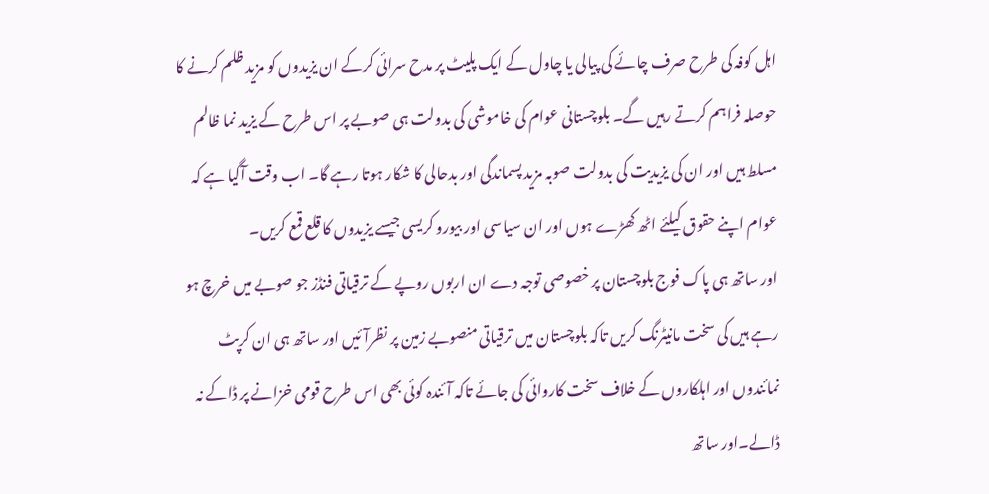اہل کوفہ کی طرح صرف چائے کی پیالی یا چاول کے ایک پلیٹ پر مدح سرائی کرکے ان یزیدوں کو مزید ظلم کرنے کا حوصلہ فراہم کرتے رہیں گے۔ بلوچستانی عوام کی خاموشی کی بدولت ہی صوبے پر اس طرح کے یزید نما ظالم مسلط ہیں اور ان کی یزیدیت کی بدولت صوبہ مزید پسماندگی اور بدحالی کا شکار ہوتا رہے گا۔ اب وقت آگیا ہے کہ عوام اپنے حقوق کیلئے اٹھ کھڑے ہوں اور ان سیاسی اور بیورو کریسی جیسے یزیدوں کا قلع قمع کریں۔
اور ساتھ ہی پاک فوج بلوچستان پر خصوصی توجہ دے ان اربوں روپے کے ترقیاتی فنڈز جو صوبے میں خرچ ہو رہے ہیں کی سخت مانیٹرنگ کریں تاکہ بلوچستان میں ترقیاتی منصوبے زمین پر نظرآئیں اور ساتھ ہی ان کرپٹ نمائندوں اور اہلکاروں کے خلاف سخت کاروائی کی جائے تاکہ آئندہ کوئی بھی اس طرح قومی خزانے پر ڈاکے نہ ڈالے۔اور ساتھ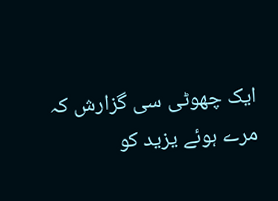ایک چھوٹی سی گزارش کہ مرے ہوئے یزید کو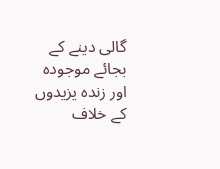گالی دینے کے بجائے موجودہ اور زندہ یزیدوں کے خلاف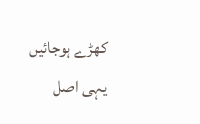کھڑے ہوجائیں یہی اصل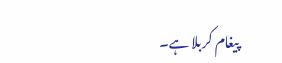پیغام کربلا ہے۔